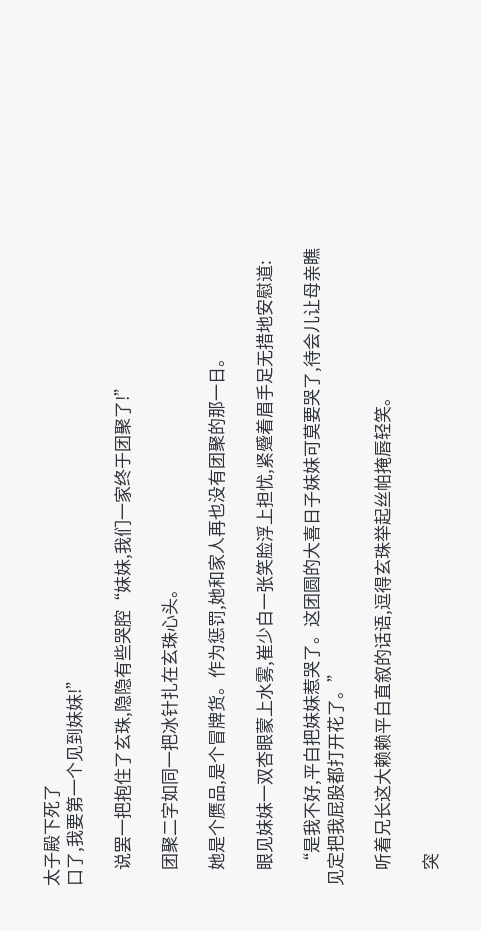太子殿下死了
口了,我要第一个见到妹妹!”

    说罢一把抱住了玄珠,隐隐有些哭腔“妹妹,我们一家终于团聚了!”

    团聚二字如同一把冰针扎在玄珠心头。

    她是个赝品,是个冒牌货。作为惩罚,她和家人再也没有团聚的那一日。

    眼见妹妹一双杏眼蒙上水雾,崔少白一张笑脸浮上担忧,紧蹙着眉手足无措地安慰道:

    “是我不好,平白把妹妹惹哭了。这团圆的大喜日子妹妹可莫要哭了,待会儿让母亲瞧见定把我屁股都打开花了。”

    听着兄长这大赖赖平白直叙的话语,逗得玄珠举起丝帕掩唇轻笑。

    突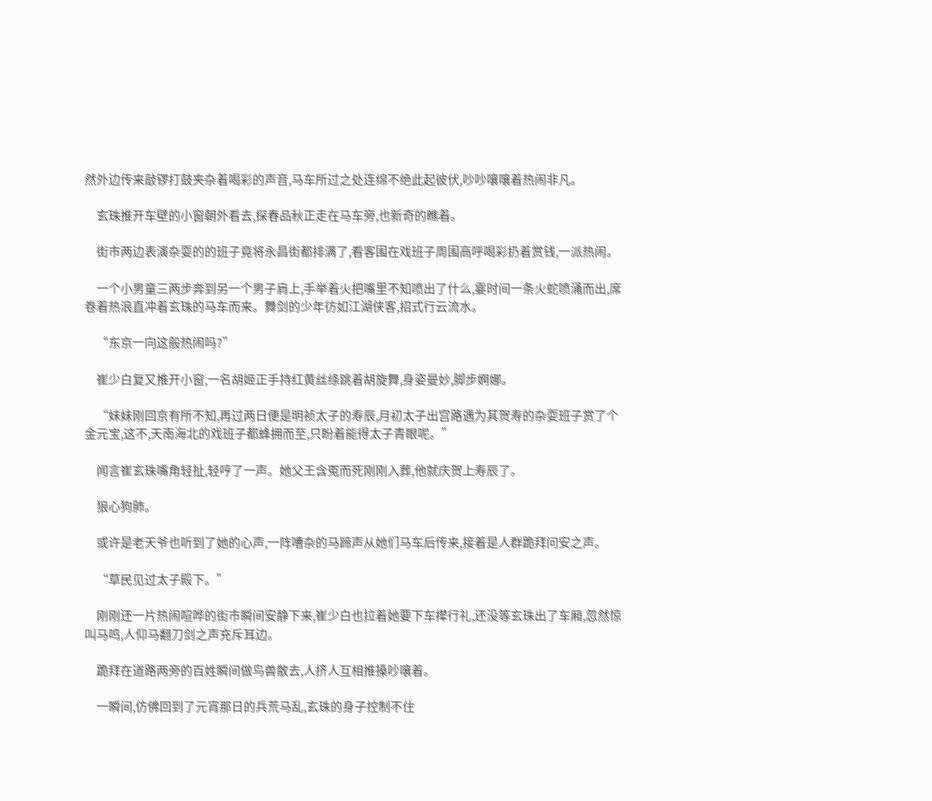然外边传来敲锣打鼓夹杂着喝彩的声音,马车所过之处连绵不绝此起彼伏,吵吵嚷嚷着热闹非凡。

    玄珠推开车壁的小窗朝外看去,探春品秋正走在马车旁,也新奇的瞧着。

    街市两边表演杂耍的的班子竟将永昌街都排满了,看客围在戏班子周围高呼喝彩扔着赏钱,一派热闹。

    一个小男童三两步奔到另一个男子肩上,手举着火把嘴里不知喷出了什么,霎时间一条火蛇喷涌而出,席卷着热浪直冲着玄珠的马车而来。舞剑的少年彷如江湖侠客,招式行云流水。

    “东京一向这般热闹吗?”

    崔少白复又推开小窗,一名胡姬正手持红黄丝绦跳着胡旋舞,身姿曼妙,脚步婀娜。

    “妹妹刚回京有所不知,再过两日便是明祯太子的寿辰,月初太子出宫路遇为其贺寿的杂耍班子赏了个金元宝,这不,天南海北的戏班子都蜂拥而至,只盼着能得太子青眼呢。”

    闻言崔玄珠嘴角轻扯,轻哼了一声。她父王含冤而死刚刚入葬,他就庆贺上寿辰了。

    狼心狗肺。

    或许是老天爷也听到了她的心声,一阵嘈杂的马蹄声从她们马车后传来,接着是人群跪拜问安之声。

    “草民见过太子殿下。”

    刚刚还一片热闹喧哗的街市瞬间安静下来,崔少白也拉着她要下车撵行礼,还没等玄珠出了车厢,忽然惊叫马鸣,人仰马翻刀剑之声充斥耳边。

    跪拜在道路两旁的百姓瞬间做鸟兽散去,人挤人互相推搡吵嚷着。

    一瞬间,仿佛回到了元宵那日的兵荒马乱,玄珠的身子控制不住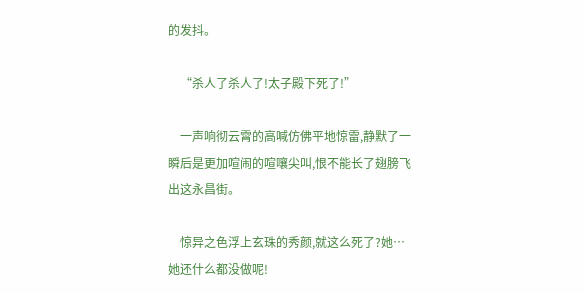的发抖。

    “杀人了杀人了!太子殿下死了!”

    一声响彻云霄的高喊仿佛平地惊雷,静默了一瞬后是更加喧闹的喧嚷尖叫,恨不能长了翅膀飞出这永昌街。

    惊异之色浮上玄珠的秀颜,就这么死了?她…她还什么都没做呢!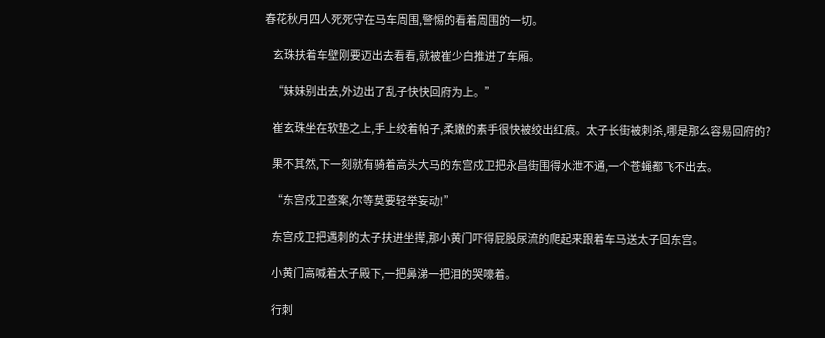春花秋月四人死死守在马车周围,警惕的看着周围的一切。

    玄珠扶着车壁刚要迈出去看看,就被崔少白推进了车厢。

    “妹妹别出去,外边出了乱子快快回府为上。”

    崔玄珠坐在软垫之上,手上绞着帕子,柔嫩的素手很快被绞出红痕。太子长街被刺杀,哪是那么容易回府的?

    果不其然,下一刻就有骑着高头大马的东宫戍卫把永昌街围得水泄不通,一个苍蝇都飞不出去。

    “东宫戍卫查案,尔等莫要轻举妄动!”

    东宫戍卫把遇刺的太子扶进坐撵,那小黄门吓得屁股尿流的爬起来跟着车马送太子回东宫。

    小黄门高喊着太子殿下,一把鼻涕一把泪的哭嚎着。

    行刺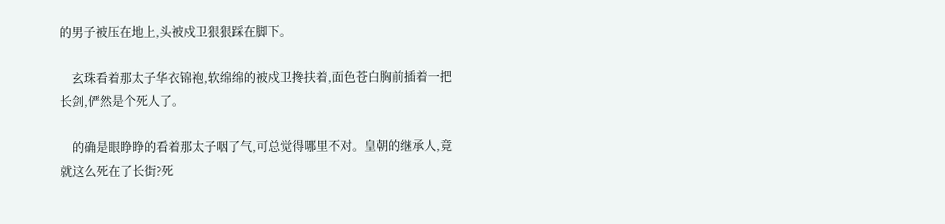的男子被压在地上,头被戍卫狠狠踩在脚下。

    玄珠看着那太子华衣锦袍,软绵绵的被戍卫搀扶着,面色苍白胸前插着一把长剑,俨然是个死人了。

    的确是眼睁睁的看着那太子咽了气,可总觉得哪里不对。皇朝的继承人,竟就这么死在了长街?死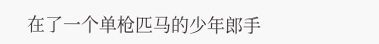在了一个单枪匹马的少年郎手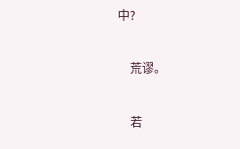中?

    荒谬。

    若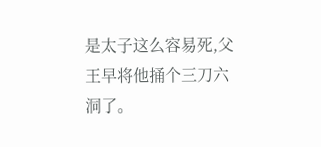是太子这么容易死,父王早将他捅个三刀六洞了。